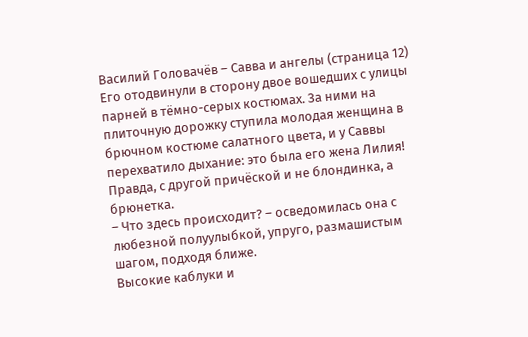Василий Головачёв – Савва и ангелы (страница 12)
Его отодвинули в сторону двое вошедших с улицы парней в тёмно-серых костюмах. За ними на плиточную дорожку ступила молодая женщина в брючном костюме салатного цвета, и у Саввы перехватило дыхание: это была его жена Лилия! Правда, с другой причёской и не блондинка, а брюнетка.
– Что здесь происходит? – осведомилась она с любезной полуулыбкой, упруго, размашистым шагом, подходя ближе.
Высокие каблуки и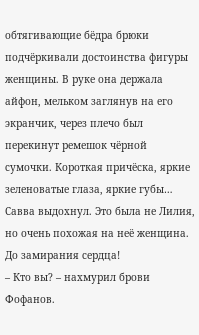обтягивающие бёдра брюки подчёркивали достоинства фигуры женщины. В руке она держала айфон, мельком заглянув на его экранчик, через плечо был перекинут ремешок чёрной сумочки. Короткая причёска, яркие зеленоватые глаза, яркие губы…
Савва выдохнул. Это была не Лилия, но очень похожая на неё женщина. До замирания сердца!
– Кто вы? – нахмурил брови Фофанов.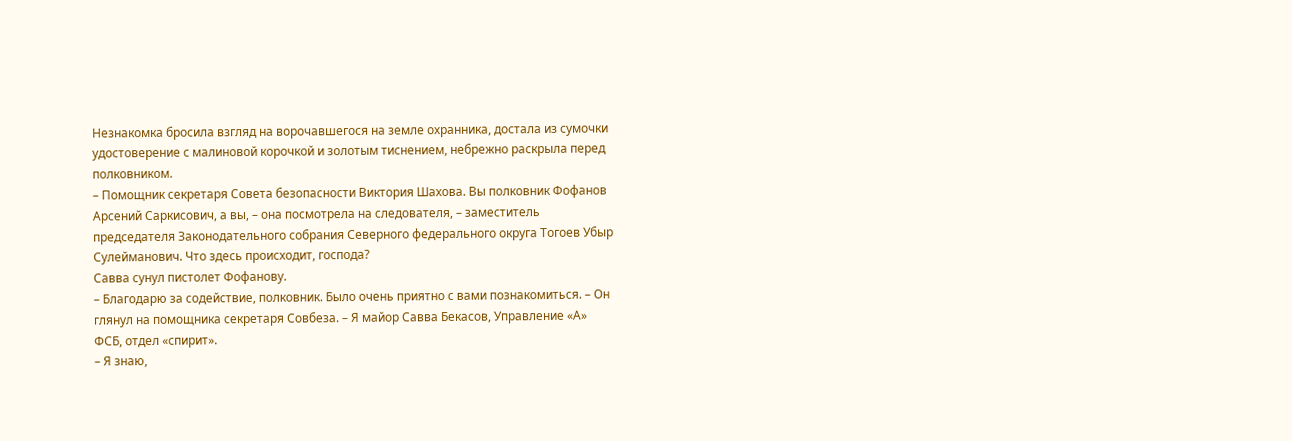Незнакомка бросила взгляд на ворочавшегося на земле охранника, достала из сумочки удостоверение с малиновой корочкой и золотым тиснением, небрежно раскрыла перед полковником.
– Помощник секретаря Совета безопасности Виктория Шахова. Вы полковник Фофанов Арсений Саркисович, а вы, – она посмотрела на следователя, – заместитель председателя Законодательного собрания Северного федерального округа Тогоев Убыр Сулейманович. Что здесь происходит, господа?
Савва сунул пистолет Фофанову.
– Благодарю за содействие, полковник. Было очень приятно с вами познакомиться. – Он глянул на помощника секретаря Совбеза. – Я майор Савва Бекасов, Управление «А» ФСБ, отдел «спирит».
– Я знаю,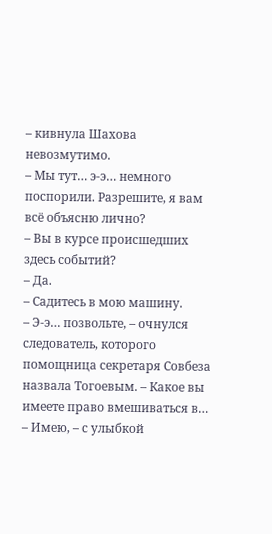– кивнула Шахова невозмутимо.
– Мы тут… э-э… немного поспорили. Разрешите, я вам всё объясню лично?
– Вы в курсе происшедших здесь событий?
– Да.
– Садитесь в мою машину.
– Э-э… позвольте, – очнулся следователь, которого помощница секретаря Совбеза назвала Тогоевым. – Какое вы имеете право вмешиваться в…
– Имею, – с улыбкой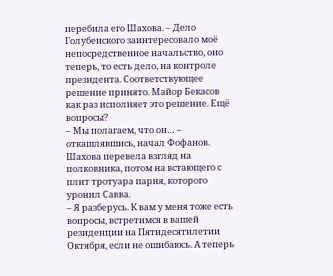перебила его Шахова. – Дело Голубенского заинтересовало моё непосредственное начальство, оно теперь, то есть дело, на контроле президента. Соответствующее решение принято. Майор Бекасов как раз исполняет это решение. Ещё вопросы?
– Мы полагаем, что он… – откашлявшись, начал Фофанов.
Шахова перевела взгляд на полковника, потом на встающего с плит тротуара парня, которого уронил Савва.
– Я разберусь. К вам у меня тоже есть вопросы, встретимся в вашей резиденции на Пятидесятилетии Октября, если не ошибаюсь. А теперь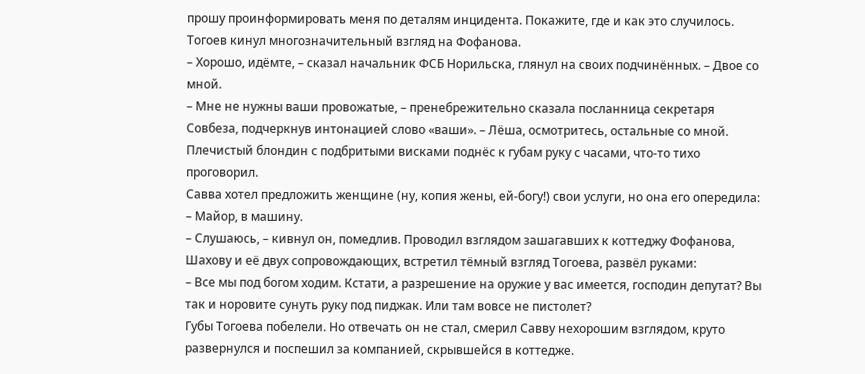прошу проинформировать меня по деталям инцидента. Покажите, где и как это случилось.
Тогоев кинул многозначительный взгляд на Фофанова.
– Хорошо, идёмте, – сказал начальник ФСБ Норильска, глянул на своих подчинённых. – Двое со мной.
– Мне не нужны ваши провожатые, – пренебрежительно сказала посланница секретаря Совбеза, подчеркнув интонацией слово «ваши». – Лёша, осмотритесь, остальные со мной.
Плечистый блондин с подбритыми висками поднёс к губам руку с часами, что-то тихо проговорил.
Савва хотел предложить женщине (ну, копия жены, ей-богу!) свои услуги, но она его опередила:
– Майор, в машину.
– Слушаюсь, – кивнул он, помедлив. Проводил взглядом зашагавших к коттеджу Фофанова, Шахову и её двух сопровождающих, встретил тёмный взгляд Тогоева, развёл руками:
– Все мы под богом ходим. Кстати, а разрешение на оружие у вас имеется, господин депутат? Вы так и норовите сунуть руку под пиджак. Или там вовсе не пистолет?
Губы Тогоева побелели. Но отвечать он не стал, смерил Савву нехорошим взглядом, круто развернулся и поспешил за компанией, скрывшейся в коттедже.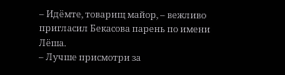– Идёмте, товарищ майор, – вежливо пригласил Бекасова парень по имени Лёша.
– Лучше присмотри за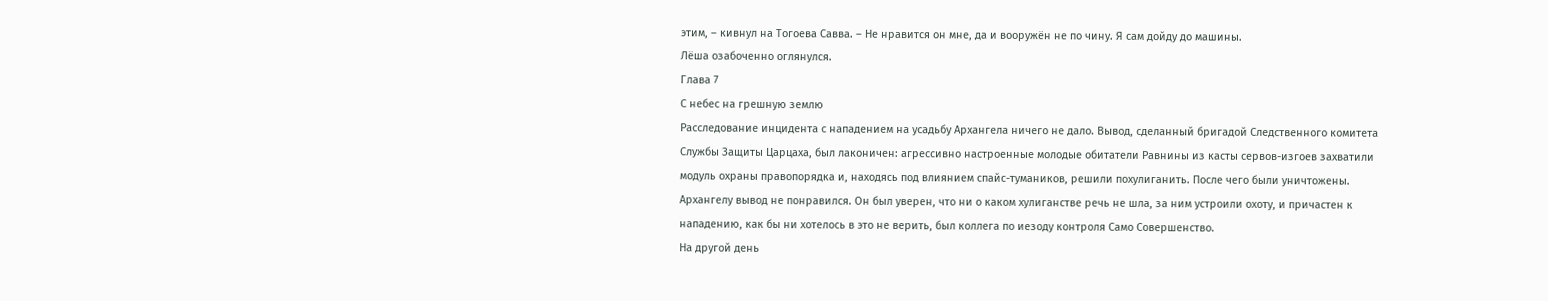этим, – кивнул на Тогоева Савва. – Не нравится он мне, да и вооружён не по чину. Я сам дойду до машины.
Лёша озабоченно оглянулся.
Глава 7
С небес на грешную землю
Расследование инцидента с нападением на усадьбу Архангела ничего не дало. Вывод, сделанный бригадой Следственного комитета Службы Защиты Царцаха, был лаконичен: агрессивно настроенные молодые обитатели Равнины из касты сервов-изгоев захватили модуль охраны правопорядка и, находясь под влиянием спайс-тумаников, решили похулиганить. После чего были уничтожены.
Архангелу вывод не понравился. Он был уверен, что ни о каком хулиганстве речь не шла, за ним устроили охоту, и причастен к нападению, как бы ни хотелось в это не верить, был коллега по иезоду контроля Само Совершенство.
На другой день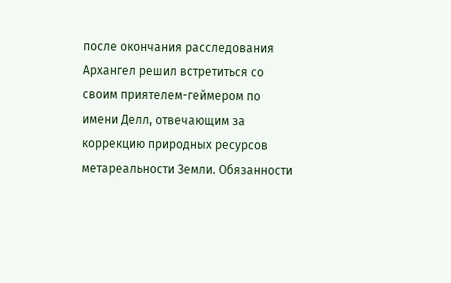после окончания расследования Архангел решил встретиться со своим приятелем-геймером по имени Делл, отвечающим за коррекцию природных ресурсов метареальности Земли. Обязанности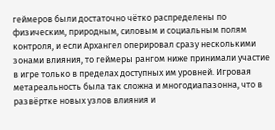геймеров были достаточно чётко распределены по физическим, природным, силовым и социальным полям контроля, и если Архангел оперировал сразу несколькими зонами влияния, то геймеры рангом ниже принимали участие в игре только в пределах доступных им уровней. Игровая метареальность была так сложна и многодиапазонна, что в развёртке новых узлов влияния и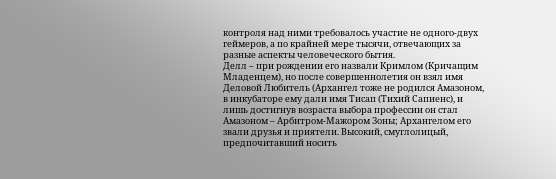контроля над ними требовалось участие не одного-двух геймеров, а по крайней мере тысячи, отвечающих за разные аспекты человеческого бытия.
Делл – при рождении его назвали Кримлом (Кричащим Младенцем), но после совершеннолетия он взял имя Деловой Любитель (Архангел тоже не родился Амазоном, в инкубаторе ему дали имя Тисап (Тихий Сапиенс), и лишь достигнув возраста выбора профессии он стал Амазоном – Арбитром-Мажором Зоны; Архангелом его звали друзья и приятели. Высокий, смуглолицый, предпочитавший носить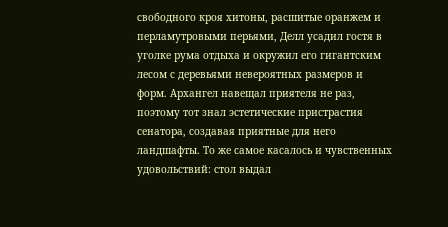свободного кроя хитоны, расшитые оранжем и перламутровыми перьями, Делл усадил гостя в уголке рума отдыха и окружил его гигантским лесом с деревьями невероятных размеров и форм. Архангел навещал приятеля не раз, поэтому тот знал эстетические пристрастия сенатора, создавая приятные для него ландшафты. То же самое касалось и чувственных удовольствий: стол выдал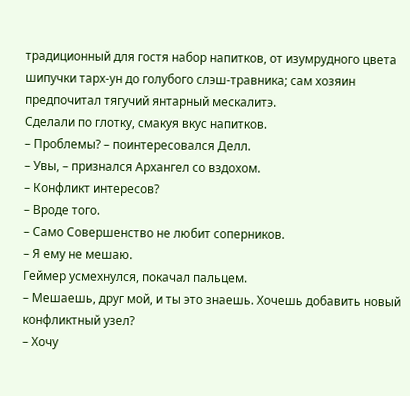традиционный для гостя набор напитков, от изумрудного цвета шипучки тарх-ун до голубого слэш-травника; сам хозяин предпочитал тягучий янтарный мескалитэ.
Сделали по глотку, смакуя вкус напитков.
– Проблемы? – поинтересовался Делл.
– Увы, – признался Архангел со вздохом.
– Конфликт интересов?
– Вроде того.
– Само Совершенство не любит соперников.
– Я ему не мешаю.
Геймер усмехнулся, покачал пальцем.
– Мешаешь, друг мой, и ты это знаешь. Хочешь добавить новый конфликтный узел?
– Хочу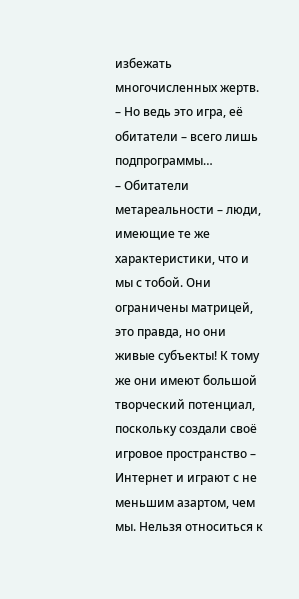избежать многочисленных жертв.
– Но ведь это игра, её обитатели – всего лишь подпрограммы…
– Обитатели метареальности – люди, имеющие те же характеристики, что и мы с тобой. Они ограничены матрицей, это правда, но они живые субъекты! К тому же они имеют большой творческий потенциал, поскольку создали своё игровое пространство – Интернет и играют с не меньшим азартом, чем мы. Нельзя относиться к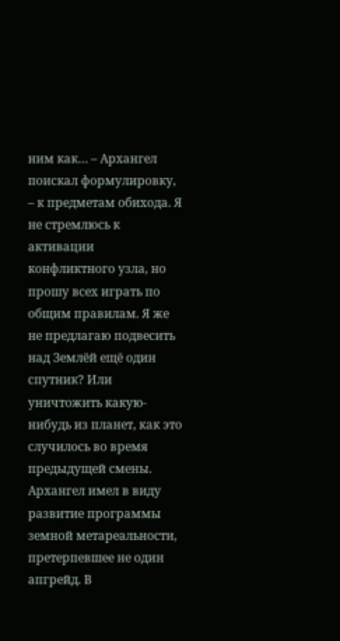ним как… – Архангел поискал формулировку, – к предметам обихода. Я не стремлюсь к активации конфликтного узла, но прошу всех играть по общим правилам. Я же не предлагаю подвесить над Землёй ещё один спутник? Или уничтожить какую-нибудь из планет, как это случилось во время предыдущей смены.
Архангел имел в виду развитие программы земной метареальности, претерпевшее не один апгрейд. В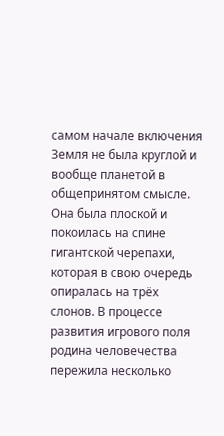самом начале включения Земля не была круглой и вообще планетой в общепринятом смысле. Она была плоской и покоилась на спине гигантской черепахи, которая в свою очередь опиралась на трёх слонов. В процессе развития игрового поля родина человечества пережила несколько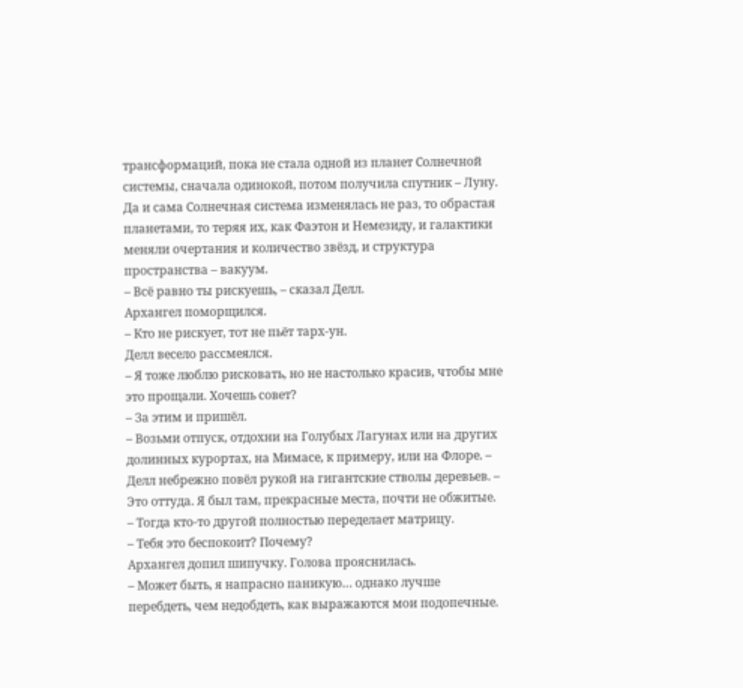трансформаций, пока не стала одной из планет Солнечной системы, сначала одинокой, потом получила спутник – Луну. Да и сама Солнечная система изменялась не раз, то обрастая планетами, то теряя их, как Фаэтон и Немезиду, и галактики меняли очертания и количество звёзд, и структура пространства – вакуум.
– Всё равно ты рискуешь, – сказал Делл.
Архангел поморщился.
– Кто не рискует, тот не пьёт тарх-ун.
Делл весело рассмеялся.
– Я тоже люблю рисковать, но не настолько красив, чтобы мне это прощали. Хочешь совет?
– За этим и пришёл.
– Возьми отпуск, отдохни на Голубых Лагунах или на других долинных курортах, на Мимасе, к примеру, или на Флоре. – Делл небрежно повёл рукой на гигантские стволы деревьев. – Это оттуда. Я был там, прекрасные места, почти не обжитые.
– Тогда кто-то другой полностью переделает матрицу.
– Тебя это беспокоит? Почему?
Архангел допил шипучку. Голова прояснилась.
– Может быть, я напрасно паникую… однако лучше перебдеть, чем недобдеть, как выражаются мои подопечные.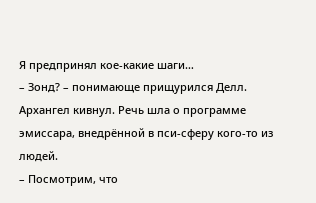Я предпринял кое-какие шаги…
– Зонд? – понимающе прищурился Делл.
Архангел кивнул. Речь шла о программе эмиссара, внедрённой в пси-сферу кого-то из людей.
– Посмотрим, что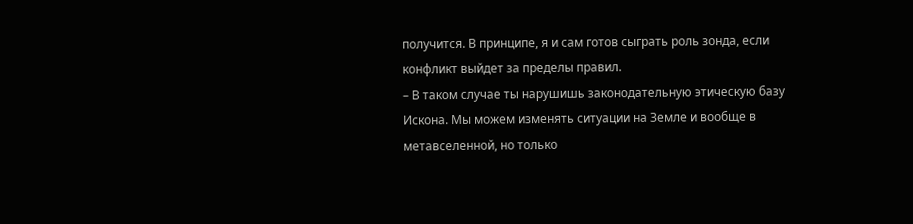получится. В принципе, я и сам готов сыграть роль зонда, если конфликт выйдет за пределы правил.
– В таком случае ты нарушишь законодательную этическую базу Искона. Мы можем изменять ситуации на Земле и вообще в метавселенной, но только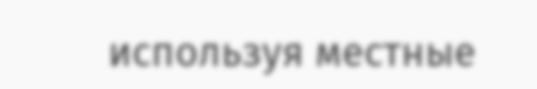используя местные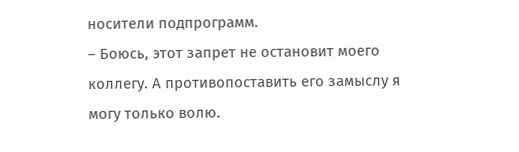носители подпрограмм.
– Боюсь, этот запрет не остановит моего коллегу. А противопоставить его замыслу я могу только волю.